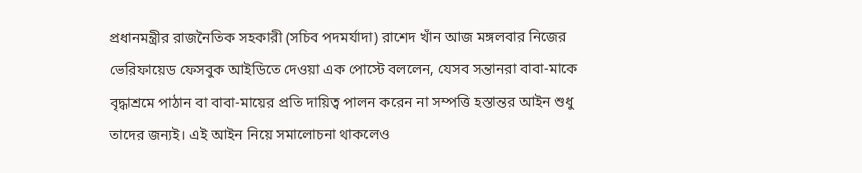প্রধানমন্ত্রীর রাজনৈতিক সহকারী (সচিব পদমর্যাদা) রাশেদ খাঁন আজ মঙ্গলবার নিজের ভেরিফায়েড ফেসবুক আইডিতে দেওয়া এক পোস্টে বললেন, যেসব সন্তানরা বাবা-মাকে বৃদ্ধাশ্রমে পাঠান বা বাবা-মায়ের প্রতি দায়িত্ব পালন করেন না সম্পত্তি হস্তান্তর আইন শুধু তাদের জন্যই। এই আইন নিয়ে সমালোচনা থাকলেও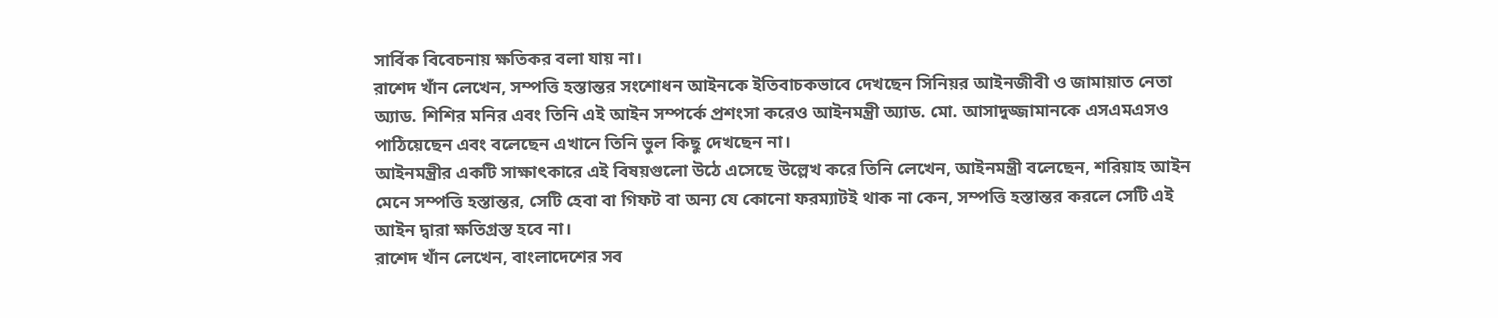সার্বিক বিবেচনায় ক্ষতিকর বলা যায় না।
রাশেদ খাঁন লেখেন, সম্পত্তি হস্তান্তর সংশোধন আইনকে ইতিবাচকভাবে দেখছেন সিনিয়র আইনজীবী ও জামায়াত নেতা অ্যাড. শিশির মনির এবং তিনি এই আইন সম্পর্কে প্রশংসা করেও আইনমন্ত্রী অ্যাড. মো. আসাদুজ্জামানকে এসএমএসও পাঠিয়েছেন এবং বলেছেন এখানে তিনি ভুল কিছু দেখছেন না।
আইনমন্ত্রীর একটি সাক্ষাৎকারে এই বিষয়গুলো উঠে এসেছে উল্লেখ করে তিনি লেখেন, আইনমন্ত্রী বলেছেন, শরিয়াহ আইন মেনে সম্পত্তি হস্তান্তর, সেটি হেবা বা গিফট বা অন্য যে কোনো ফরম্যাটই থাক না কেন, সম্পত্তি হস্তান্তর করলে সেটি এই আইন দ্বারা ক্ষতিগ্রস্ত হবে না।
রাশেদ খাঁন লেখেন, বাংলাদেশের সব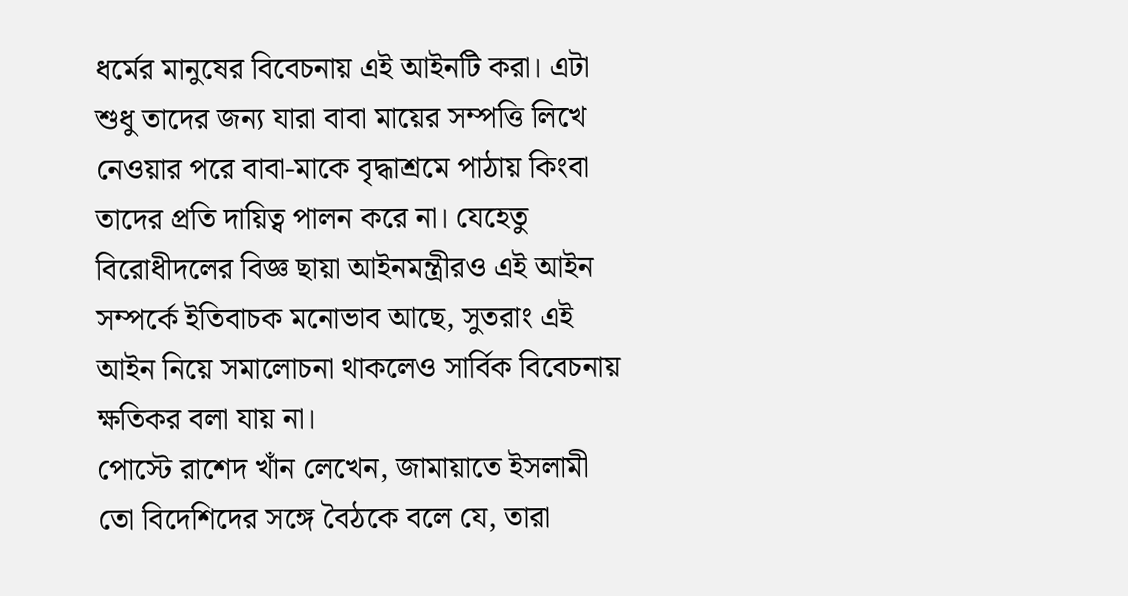ধর্মের মানুষের বিবেচনায় এই আইনটি করা। এটা শুধু তাদের জন্য যারা বাবা মায়ের সম্পত্তি লিখে নেওয়ার পরে বাবা-মাকে বৃদ্ধাশ্রমে পাঠায় কিংবা তাদের প্রতি দায়িত্ব পালন করে না। যেহেতু বিরোধীদলের বিজ্ঞ ছায়া আইনমন্ত্রীরও এই আইন সম্পর্কে ইতিবাচক মনোভাব আছে, সুতরাং এই আইন নিয়ে সমালোচনা থাকলেও সার্বিক বিবেচনায় ক্ষতিকর বলা যায় না।
পোস্টে রাশেদ খাঁন লেখেন, জামায়াতে ইসলামী তো বিদেশিদের সঙ্গে বৈঠকে বলে যে, তারা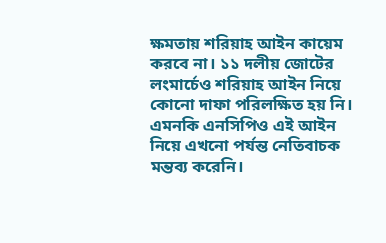ক্ষমতায় শরিয়াহ আইন কায়েম করবে না। ১১ দলীয় জোটের লংমার্চেও শরিয়াহ আইন নিয়ে কোনো দাফা পরিলক্ষিত হয় নি। এমনকি এনসিপিও এই আইন নিয়ে এখনো পর্যন্ত নেতিবাচক মন্তব্য করেনি।